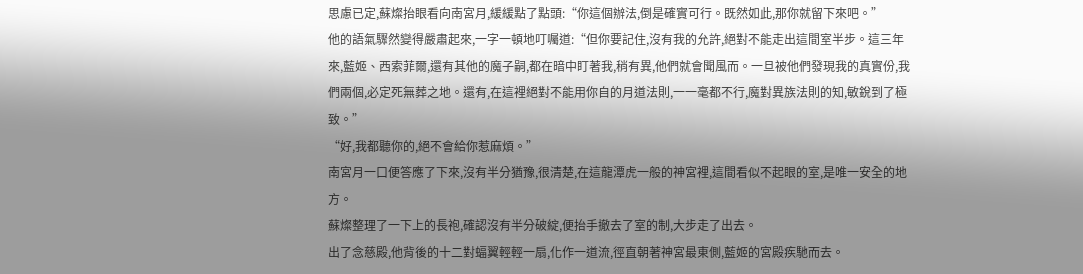思慮已定,蘇燦抬眼看向南宮月,緩緩點了點頭:“你這個辦法,倒是確實可行。既然如此,那你就留下來吧。”
他的語氣驟然變得嚴肅起來,一字一頓地叮囑道:“但你要記住,沒有我的允許,絕對不能走出這間室半步。這三年來,藍姬、西索菲爾,還有其他的魔子嗣,都在暗中盯著我,稍有異,他們就會聞風而。一旦被他們發現我的真實份,我們兩個,必定死無葬之地。還有,在這裡絕對不能用你自的月道法則,一一毫都不行,魔對異族法則的知,敏銳到了極致。”
“好,我都聽你的,絕不會給你惹麻煩。”
南宮月一口便答應了下來,沒有半分猶豫,很清楚,在這龍潭虎一般的神宮裡,這間看似不起眼的室,是唯一安全的地方。
蘇燦整理了一下上的長袍,確認沒有半分破綻,便抬手撤去了室的制,大步走了出去。
出了念慈殿,他背後的十二對蝠翼輕輕一扇,化作一道流,徑直朝著神宮最東側,藍姬的宮殿疾馳而去。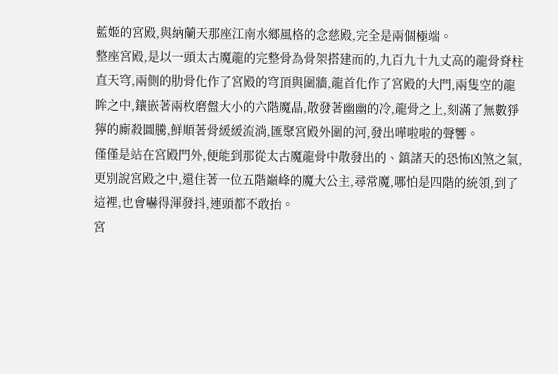藍姬的宮殿,與納蘭天那座江南水鄉風格的念慈殿,完全是兩個極端。
整座宮殿,是以一頭太古魔龍的完整骨為骨架搭建而的,九百九十九丈高的龍骨脊柱直天穹,兩側的肋骨化作了宮殿的穹頂與圍牆,龍首化作了宮殿的大門,兩隻空的龍眸之中,鑲嵌著兩枚磨盤大小的六階魔晶,散發著幽幽的冷,龍骨之上,刻滿了無數猙獰的廝殺圖騰,鮮順著骨緩緩流淌,匯聚宮殿外圍的河,發出嘩啦啦的聲響。
僅僅是站在宮殿門外,便能到那從太古魔龍骨中散發出的、鎮諸天的恐怖凶煞之氣,更別說宮殿之中,還住著一位五階巔峰的魔大公主,尋常魔,哪怕是四階的統領,到了這裡,也會嚇得渾發抖,連頭都不敢抬。
宮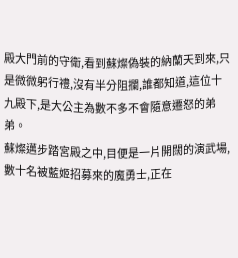殿大門前的守衛,看到蘇燦偽裝的納蘭天到來,只是微微躬行禮,沒有半分阻攔,誰都知道,這位十九殿下,是大公主為數不多不會隨意遷怒的弟弟。
蘇燦邁步踏宮殿之中,目便是一片開闊的演武場,數十名被藍姬招募來的魔勇士,正在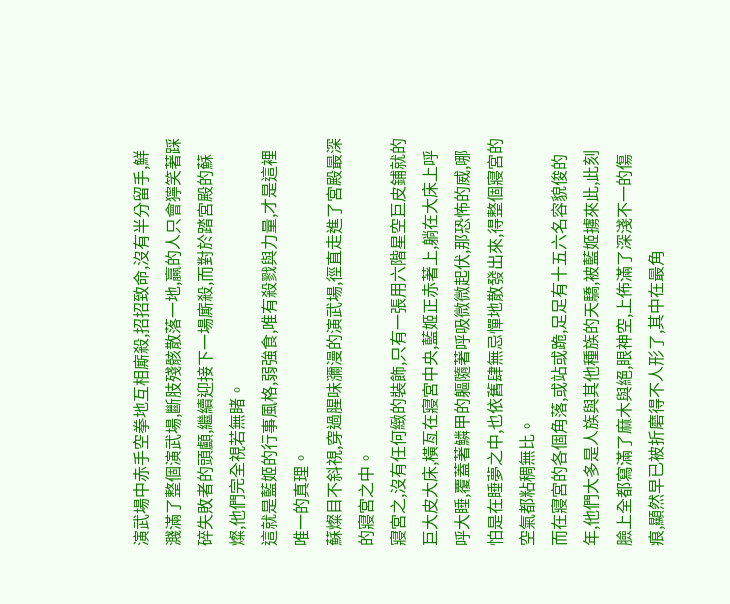演武場中赤手空拳地互相廝殺,招招致命,沒有半分留手,鮮濺滿了整個演武場,斷肢殘骸散落一地,贏的人只會獰笑著踩碎失敗者的頭顱,繼續迎接下一場廝殺,而對於踏宮殿的蘇燦,他們完全視若無睹。
這就是藍姬的行事風格,弱強食,唯有殺戮與力量,才是這裡唯一的真理。
蘇燦目不斜視,穿過腥味瀰漫的演武場,徑直走進了宮殿最深的寢宮之中。
寢宮之,沒有任何緻的裝飾,只有一張用六階星空巨皮鋪就的巨大皮大床,橫亙在寢宮中央,藍姬正赤著上,躺在大床上呼呼大睡,覆蓋著鱗甲的軀隨著呼吸微微起伏,那恐怖的威,哪怕是在睡夢之中,也依舊肆無忌憚地散發出來,得整個寢宮的空氣都粘稠無比。
而在寢宮的各個角落,或站或跪,足足有十五六名容貌俊的年,他們大多是人族與其他種族的天驕,被藍姬擄來此,此刻臉上全都寫滿了麻木與絕,眼神空,上佈滿了深淺不一的傷痕,顯然早已被折磨得不人形了,其中在最角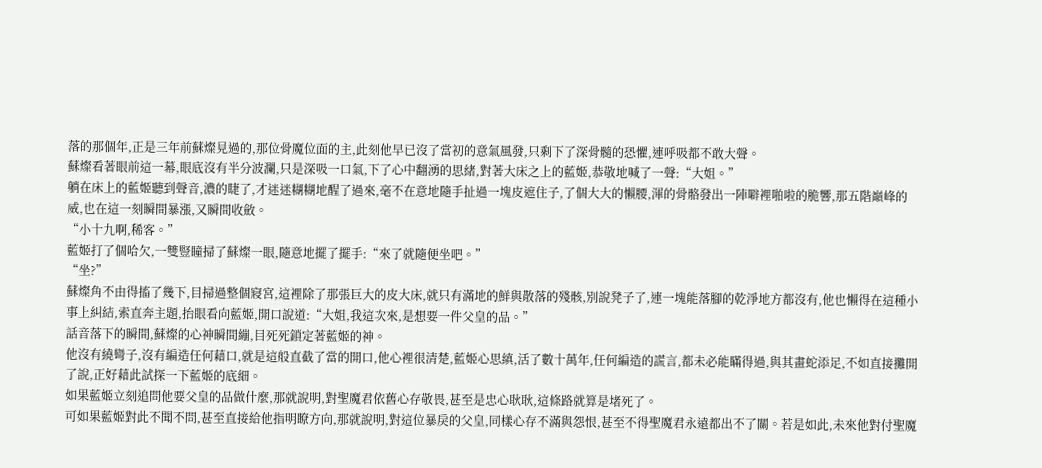落的那個年,正是三年前蘇燦見過的,那位骨魔位面的主,此刻他早已沒了當初的意氣風發,只剩下了深骨髓的恐懼,連呼吸都不敢大聲。
蘇燦看著眼前這一幕,眼底沒有半分波瀾,只是深吸一口氣,下了心中翻湧的思緒,對著大床之上的藍姬,恭敬地喊了一聲:“大姐。”
躺在床上的藍姬聽到聲音,濃的睫了,才迷迷糊糊地醒了過來,毫不在意地隨手扯過一塊皮遮住子,了個大大的懶腰,渾的骨骼發出一陣噼裡啪啦的脆響,那五階巔峰的威,也在這一刻瞬間暴漲,又瞬間收斂。
“小十九啊,稀客。”
藍姬打了個哈欠,一雙豎瞳掃了蘇燦一眼,隨意地擺了擺手:“來了就隨便坐吧。”
“坐?”
蘇燦角不由得搐了幾下,目掃過整個寢宮,這裡除了那張巨大的皮大床,就只有滿地的鮮與散落的殘骸,別說凳子了,連一塊能落腳的乾淨地方都沒有,他也懶得在這種小事上糾結,索直奔主題,抬眼看向藍姬,開口說道:“大姐,我這次來,是想要一件父皇的品。”
話音落下的瞬間,蘇燦的心神瞬間繃,目死死鎖定著藍姬的神。
他沒有繞彎子,沒有編造任何藉口,就是這般直截了當的開口,他心裡很清楚,藍姬心思縝,活了數十萬年,任何編造的謊言,都未必能瞞得過,與其畫蛇添足,不如直接攤開了說,正好藉此試探一下藍姬的底細。
如果藍姬立刻追問他要父皇的品做什麼,那就說明,對聖魔君依舊心存敬畏,甚至是忠心耿耿,這條路就算是堵死了。
可如果藍姬對此不聞不問,甚至直接給他指明瞭方向,那就說明,對這位暴戾的父皇,同樣心存不滿與怨恨,甚至不得聖魔君永遠都出不了關。若是如此,未來他對付聖魔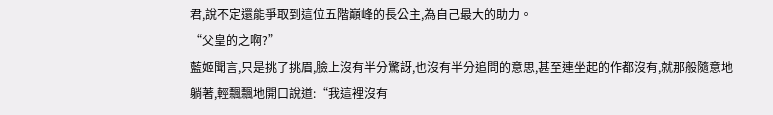君,說不定還能爭取到這位五階巔峰的長公主,為自己最大的助力。
“父皇的之啊?”
藍姬聞言,只是挑了挑眉,臉上沒有半分驚訝,也沒有半分追問的意思,甚至連坐起的作都沒有,就那般隨意地躺著,輕飄飄地開口說道:“我這裡沒有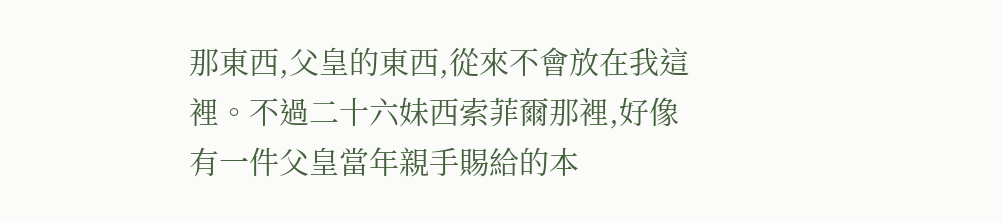那東西,父皇的東西,從來不會放在我這裡。不過二十六妹西索菲爾那裡,好像有一件父皇當年親手賜給的本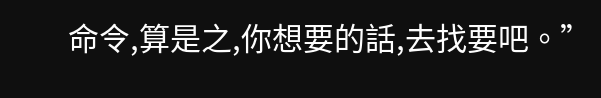命令,算是之,你想要的話,去找要吧。”